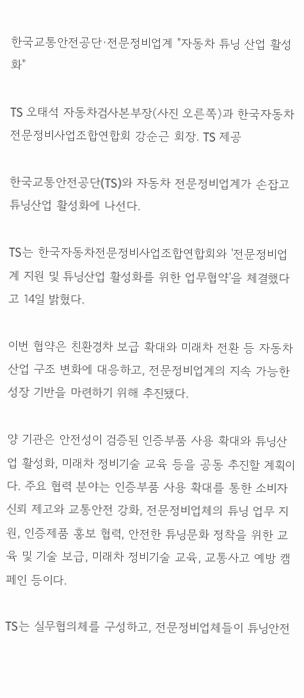한국교통안전공단·전문정비업계 "자동차 튜닝 산업 활성화"

TS 오태석 자동차검사본부장(사진 오른쪽)과 한국자동차전문정비사업조합연합회 강순근 회장. TS 제공

한국교통안전공단(TS)와 자동차 전문정비업계가 손잡고 튜닝산업 활성화에 나선다.

TS는 한국자동차전문정비사업조합연합회와 '전문정비업계 지원 및 튜닝산업 활성화를 위한 업무협약'을 체결했다고 14일 밝혔다.

이번 협약은 친환경차 보급 확대와 미래차 전환 등 자동차 산업 구조 변화에 대응하고, 전문정비업계의 지속 가능한 성장 기반을 마련하기 위해 추진됐다.

양 기관은 안전성이 검증된 인증부품 사용 확대와 튜닝산업 활성화, 미래차 정비기술 교육 등을 공동 추진할 계획이다. 주요 협력 분야는 인증부품 사용 확대를 통한 소비자 신뢰 제고와 교통안전 강화, 전문정비업체의 튜닝 업무 지원, 인증제품 홍보 협력, 안전한 튜닝문화 정착을 위한 교육 및 기술 보급, 미래차 정비기술 교육, 교통사고 예방 캠페인 등이다.

TS는 실무협의체를 구성하고, 전문정비업체들이 튜닝안전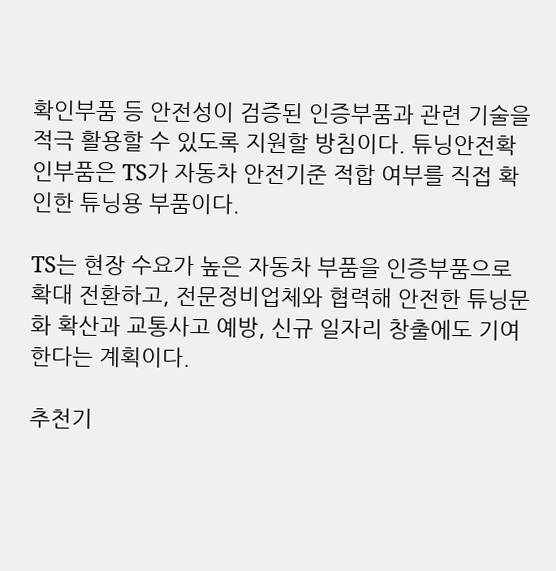확인부품 등 안전성이 검증된 인증부품과 관련 기술을 적극 활용할 수 있도록 지원할 방침이다. 튜닝안전확인부품은 TS가 자동차 안전기준 적합 여부를 직접 확인한 튜닝용 부품이다.

TS는 현장 수요가 높은 자동차 부품을 인증부품으로 확대 전환하고, 전문정비업체와 협력해 안전한 튜닝문화 확산과 교통사고 예방, 신규 일자리 창출에도 기여한다는 계획이다.

추천기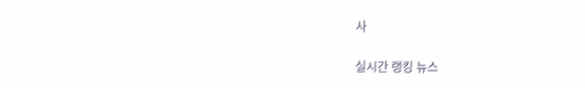사

실시간 랭킹 뉴스